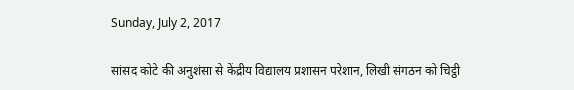Sunday, July 2, 2017

सांसद कोटे की अनुशंसा से केंद्रीय विद्यालय प्रशासन परेशान, लिखी संगठन को चिट्ठी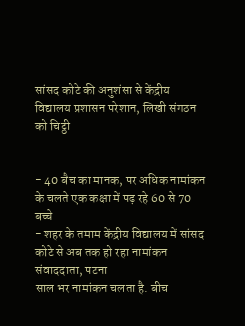सांसद कोटे की अनुशंसा से केंद्रीय विद्यालय प्रशासन परेशान, लिखी संगठन को चिट्ठी


- 40 बैच का मानक, पर अधिक नामांकन के चलते एक कक्षा में पढ़ रहे 60 से 70 बच्चे
- शहर के तमाम केंद्रीय विद्यालय में सांसद कोटे से अब तक हो रहा नामांकन संवाददाता, पटना
साल भर नामांकन चलता है. बीच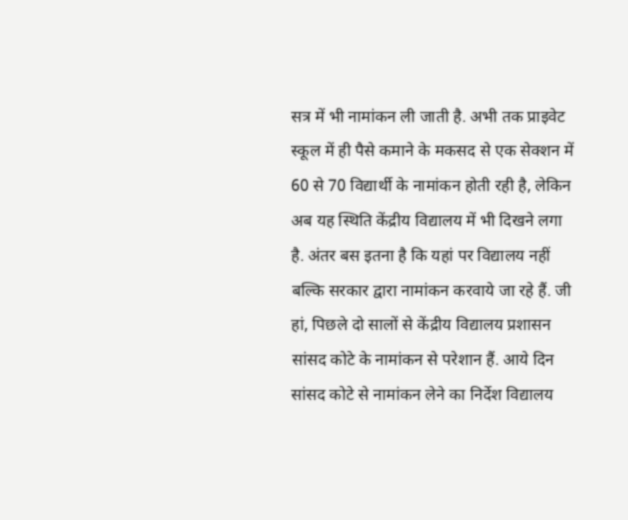सत्र में भी नामांकन ली जाती है. अभी तक प्राइवेट स्कूल में ही पैसे कमाने के मकसद से एक सेक्शन में 60 से 70 विद्यार्थी के नामांकन होती रही है, लेकिन अब यह स्थिति केंद्रीय विद्यालय में भी दिखने लगा है. अंतर बस इतना है कि यहां पर विद्यालय नहीं बल्कि सरकार द्वारा नामांकन करवाये जा रहे हैं. जी हां, पिछले दो सालों से केंद्रीय विद्यालय प्रशासन सांसद कोटे के नामांकन से परेशान हैं. आये दिन सांसद कोटे से नामांकन लेने का निर्देश विद्यालय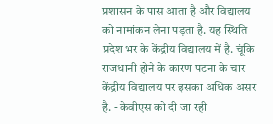प्रशासन के पास आता है और विद्यालय को नामांकन लेना पड़ता है. यह स्थिति प्रदेश भर के केंद्रीय विद्यालय में है. चूंकि राजधानी होने के कारण पटना के चार केंद्रीय विद्यालय पर इसका अधिक असर है. - केवीएस को दी जा रही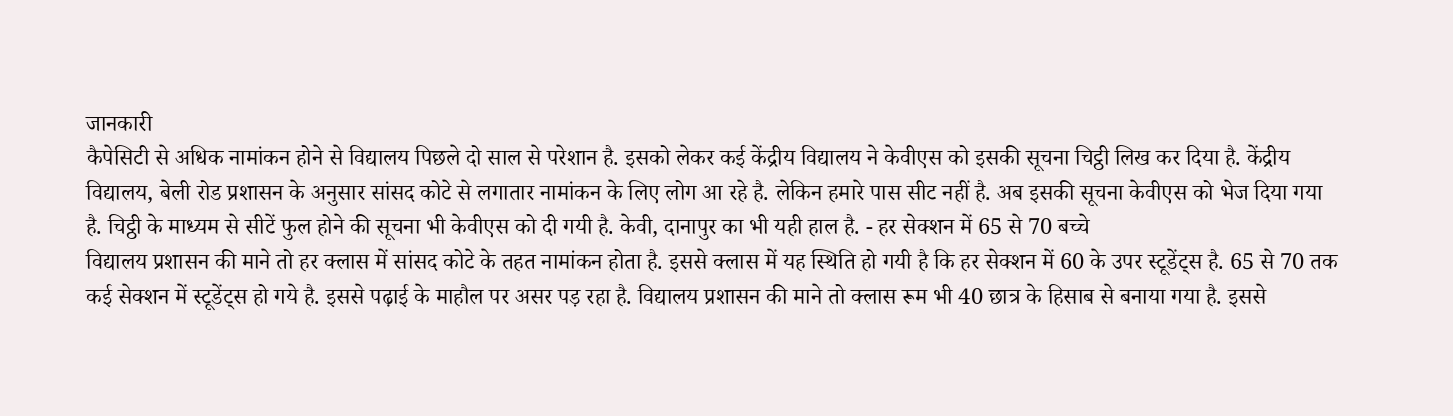जानकारी
कैपेसिटी से अधिक नामांकन होने से विद्यालय पिछले दो साल से परेशान है. इसको लेकर कई केंद्रीय विद्यालय ने केवीएस को इसकी सूचना चिट्ठी लिख कर दिया है. केंद्रीय विद्यालय, बेली रोड प्रशासन के अनुसार सांसद कोटे से लगातार नामांकन के लिए लोग आ रहे है. लेकिन हमारे पास सीट नहीं है. अब इसकी सूचना केवीएस को भेज दिया गया है. चिट्ठी के माध्यम से सीटें फुल होने की सूचना भी केवीएस को दी गयी है. केवी, दानापुर का भी यही हाल है. - हर सेक्शन में 65 से 70 बच्चे
विद्यालय प्रशासन की माने तो हर क्लास में सांसद कोटे के तहत नामांकन होता है. इससे क्लास में यह स्थिति हो गयी है कि हर सेक्शन में 60 के उपर स्टूडेंट्स है. 65 से 70 तक कई सेक्शन में स्टूडेंट्स हो गये है. इससे पढ़ाई के माहौल पर असर पड़ रहा है. विद्यालय प्रशासन की माने तो क्लास रूम भी 40 छात्र के हिसाब से बनाया गया है. इससे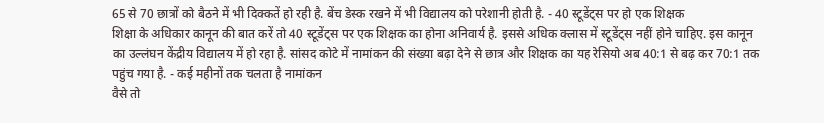65 से 70 छात्रों को बैठने में भी दिक्कतें हो रही है. बेंच डेस्क रखने में भी विद्यालय को परेशानी होती है. - 40 स्टूडेंट्स पर हो एक शिक्षक
शिक्षा के अधिकार कानून की बात करें तो 40 स्टूडेंट्स पर एक शिक्षक का होना अनिवार्य है. इससे अधिक क्लास में स्टूडेंट्स नहीं होने चाहिए. इस कानून का उल्लंघन केंद्रीय विद्यालय में हो रहा है. सांसद कोटे में नामांकन की संख्या बढ़ा देने से छात्र और शिक्षक का यह रेसियो अब 40:1 से बढ़ कर 70:1 तक पहुंच गया है. - कई महीनों तक चलता है नामांकन
वैसे तो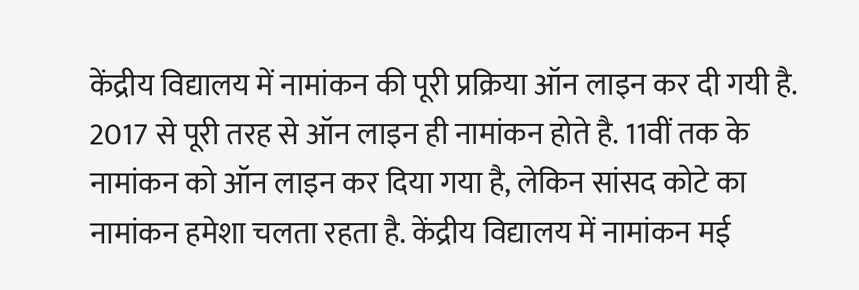केंद्रीय विद्यालय में नामांकन की पूरी प्रक्रिया ऑन लाइन कर दी गयी है. 2017 से पूरी तरह से ऑन लाइन ही नामांकन होते है. 11वीं तक के नामांकन को ऑन लाइन कर दिया गया है, लेकिन सांसद कोटे का नामांकन हमेशा चलता रहता है. केंद्रीय विद्यालय में नामांकन मई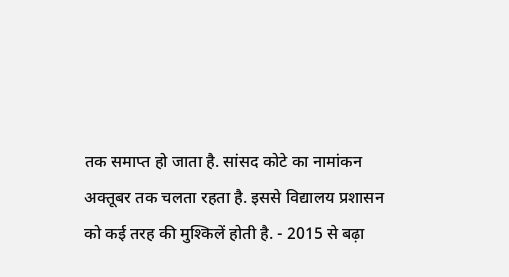तक समाप्त हो जाता है. सांसद कोटे का नामांकन अक्तूबर तक चलता रहता है. इससे विद्यालय प्रशासन को कई तरह की मुश्किलें होती है. - 2015 से बढ़ा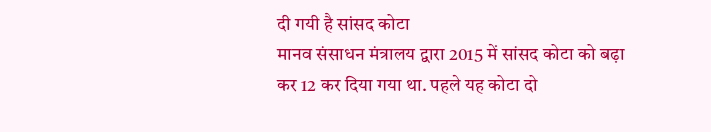दी गयी है सांसद कोटा
मानव संसाधन मंत्रालय द्वारा 2015 में सांसद कोटा को बढ़ा कर 12 कर दिया गया था. पहले यह कोटा दो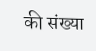की संख्या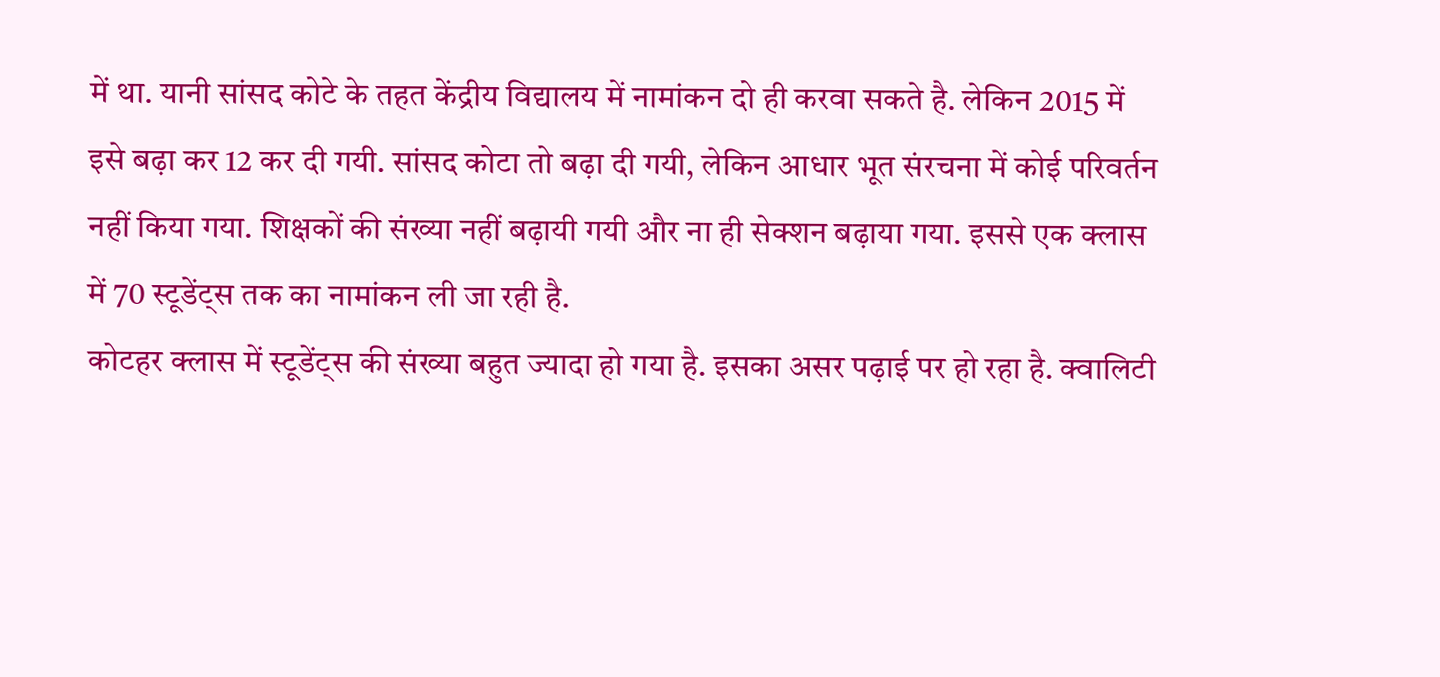में था. यानी सांसद कोटे के तहत केंद्रीय विद्यालय में नामांकन दो ही करवा सकते है. लेकिन 2015 में इसे बढ़ा कर 12 कर दी गयी. सांसद कोटा तो बढ़ा दी गयी, लेकिन आधार भूत संरचना में कोई परिवर्तन नहीं किया गया. शिक्षकों की संख्या नहीं बढ़ायी गयी और ना ही सेक्शन बढ़ाया गया. इससे एक क्लास में 70 स्टूडेंट्स तक का नामांकन ली जा रही है.
कोटहर क्लास में स्टूडेंट्स की संख्या बहुत ज्यादा हो गया है. इसका असर पढ़ाई पर हो रहा है. क्वालिटी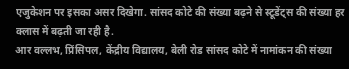एजुकेशन पर इसका असर दिखेगा. सांसद कोटे की संख्या बढ़ने से स्टूडेंट्स की संख्या हर क्लास में बढ़ती जा रही है.
आर वल्लभ, प्रिंसिपल, केंद्रीय विद्यालय, बेली रोड सांसद कोटे में नामांकन की संख्या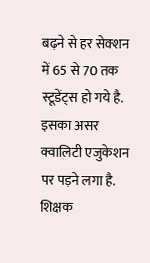बढ़ने से हर सेक्शन में 65 से 70 तक स्टूडेंट्स हो गये है. इसका असर क्वालिटी एजुकेशन पर पड़ने लगा है. शिक्षक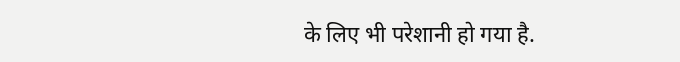के लिए भी परेशानी हो गया है.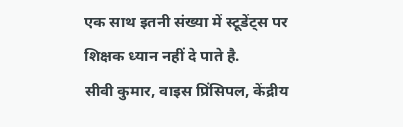एक साथ इतनी संख्या में स्टूडेंट्स पर शिक्षक ध्यान नहीं दे पाते है.
सीवी कुमार, वाइस प्रिंसिपल, केंद्रीय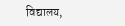विद्यालय,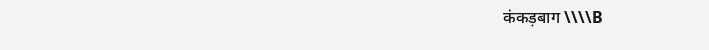कंकड़बाग \\\\B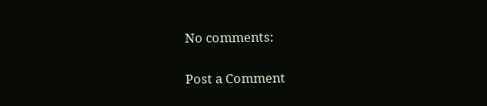No comments:

Post a Comment